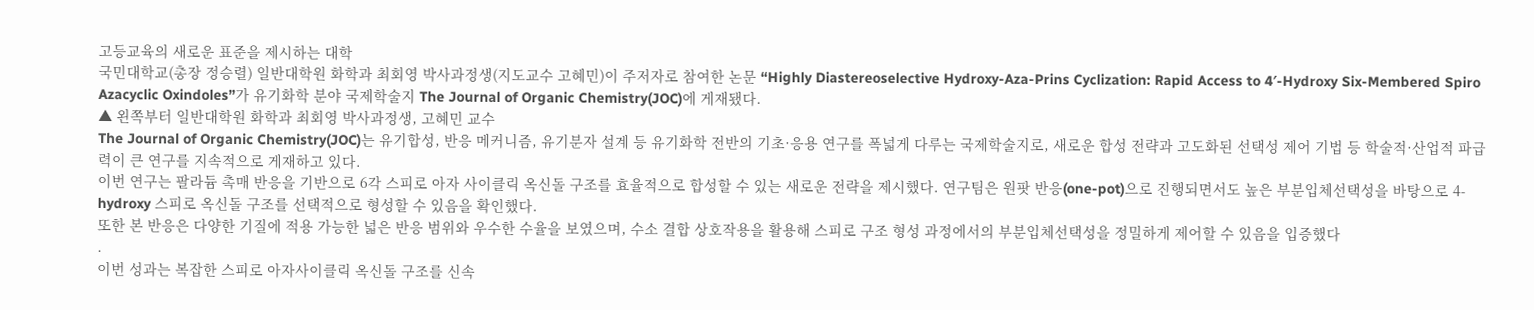고등교육의 새로운 표준을 제시하는 대학
국민대학교(총장 정승렬) 일반대학원 화학과 최회영 박사과정생(지도교수 고혜민)이 주저자로 참여한 논문 “Highly Diastereoselective Hydroxy-Aza-Prins Cyclization: Rapid Access to 4′-Hydroxy Six-Membered Spiro Azacyclic Oxindoles”가 유기화학 분야 국제학술지 The Journal of Organic Chemistry(JOC)에 게재됐다.
▲ 왼쪽부터 일반대학원 화학과 최회영 박사과정생, 고혜민 교수
The Journal of Organic Chemistry(JOC)는 유기합성, 반응 메커니즘, 유기분자 설계 등 유기화학 전반의 기초·응용 연구를 폭넓게 다루는 국제학술지로, 새로운 합성 전략과 고도화된 선택성 제어 기법 등 학술적·산업적 파급력이 큰 연구를 지속적으로 게재하고 있다.
이번 연구는 팔라듐 촉매 반응을 기반으로 6각 스피로 아자 사이클릭 옥신돌 구조를 효율적으로 합성할 수 있는 새로운 전략을 제시했다. 연구팀은 원팟 반응(one-pot)으로 진행되면서도 높은 부분입체선택성을 바탕으로 4-hydroxy 스피로 옥신돌 구조를 선택적으로 형성할 수 있음을 확인했다.
또한 본 반응은 다양한 기질에 적용 가능한 넓은 반응 범위와 우수한 수율을 보였으며, 수소 결합 상호작용을 활용해 스피로 구조 형성 과정에서의 부분입체선택성을 정밀하게 제어할 수 있음을 입증했다
.
이번 성과는 복잡한 스피로 아자사이클릭 옥신돌 구조를 신속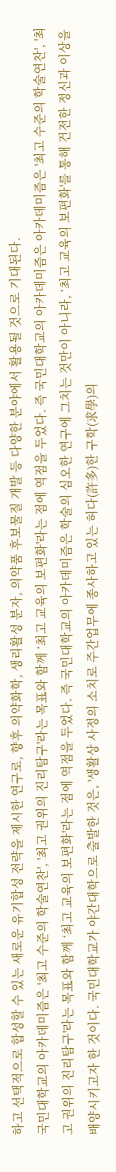하고 선택적으로 합성할 수 있는 새로운 유기합성 전략을 제시한 연구로, 향후 의약화학, 생리활성 분자, 의약품 후보물질 개발 등 다양한 분야에서 활용될 것으로 기대된다.
국민대학교의 아카데미즘은 '최고 수준의 학술연찬', '최고 권위의 진리탐구'라는 목표와 함께 ‘최고 교육의 보편화'라는 점에 역점을 두었다. 즉 국민대학교의 아카데미즘은 아카데미즘은 '최고 수준의 학술연찬', '최고 권위의 진리탐구'라는 목표와 함께 ‘최고 교육의 보편화'라는 점에 역점을 두었다. 즉 국민대학교의 아카데미즘은 학술의 심오한 연구에 그치는 것만이 아니라, ‘최고 교육의 보편화'를 통해 건전한 정신과 이상을 배양시키고자 한 것이다. 국민대학교가 야간대학으로 출발한 것은, '생활상 사정의 소치로 주간업무에 종사하고 있는 허다(許多)한 구학(求學)의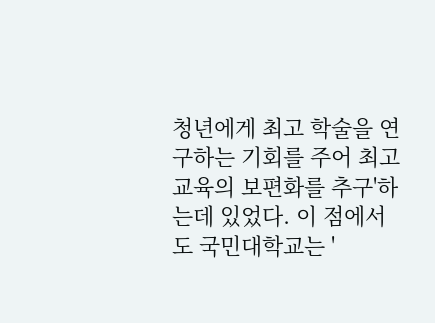청년에게 최고 학술을 연구하는 기회를 주어 최고 교육의 보편화를 추구'하는데 있었다. 이 점에서도 국민대학교는 '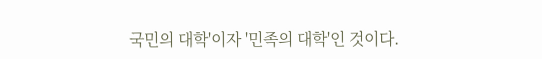국민의 대학'이자 '민족의 대학'인 것이다.